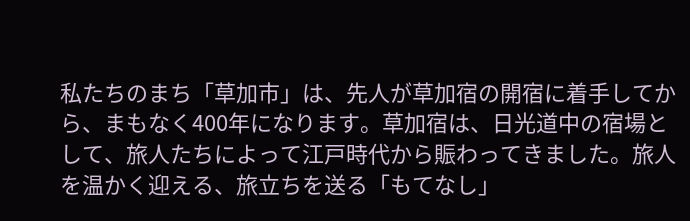私たちのまち「草加市」は、先人が草加宿の開宿に着手してから、まもなく400年になります。草加宿は、日光道中の宿場として、旅人たちによって江戸時代から賑わってきました。旅人を温かく迎える、旅立ちを送る「もてなし」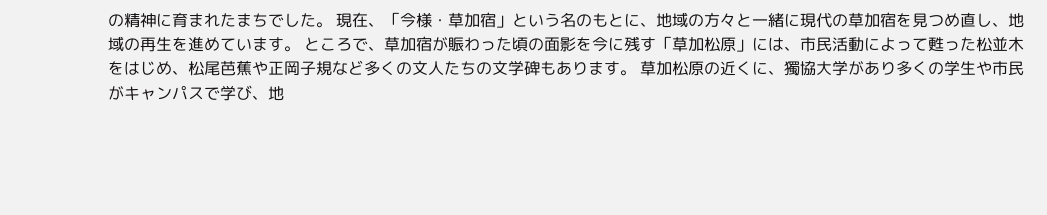の精神に育まれたまちでした。 現在、「今様・草加宿」という名のもとに、地域の方々と一緒に現代の草加宿を見つめ直し、地域の再生を進めています。 ところで、草加宿が賑わった頃の面影を今に残す「草加松原」には、市民活動によって甦った松並木をはじめ、松尾芭蕉や正岡子規など多くの文人たちの文学碑もあります。 草加松原の近くに、獨協大学があり多くの学生や市民がキャンパスで学び、地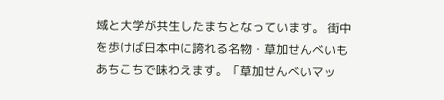域と大学が共生したまちとなっています。 街中を歩けば日本中に誇れる名物・草加せんべいもあちこちで味わえます。「草加せんべいマッ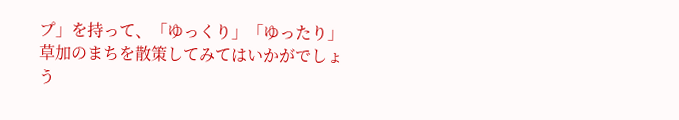プ」を持って、「ゆっくり」「ゆったり」草加のまちを散策してみてはいかがでしょう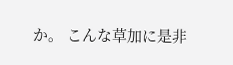か。 こんな草加に是非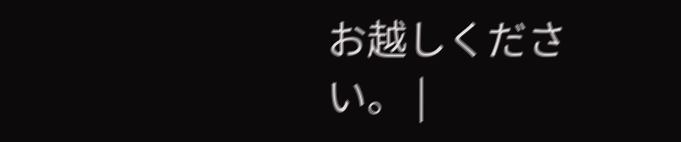お越しください。 |